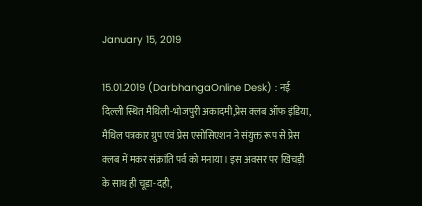January 15, 2019

15.01.2019 (DarbhangaOnline Desk) : नई दिल्ली स्थित मैथिली-भोजपुरी अकादमी,प्रेस क्लब ऑफ इंडिया, मैथिल पत्रकार ग्रुप एवं प्रेस एसोसिएशन ने संयुक्त रूप से प्रेस क्लब में मकर संक्रांति पर्व को मनाया। इस अवसर पर खिचड़ी के साथ ही चूडा-दही,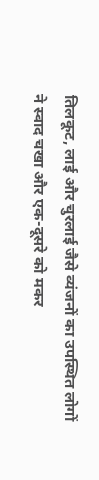तिलकूट, लाई और चुरलाई जैसे व्यंजनों का उपस्थित लोगों ने स्वाद चखा और एक-दूसरे को मकर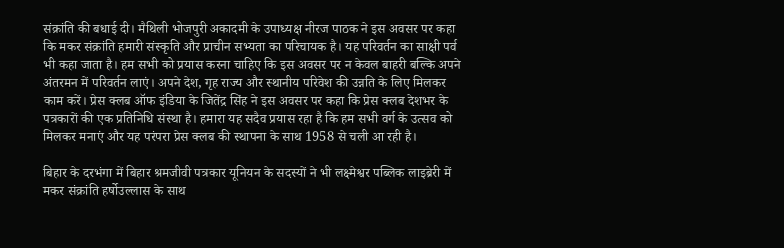संक्रांति की बधाई दी। मैथिली भोजपुरी अकादमी के उपाध्यक्ष नीरज पाठक ने इस अवसर पर कहा कि मकर संक्रांति हमारी संस्कृति और प्राचीन सभ्यता का परिचायक है। यह परिवर्तन का साक्षी पर्व भी कहा जाता है। हम सभी को प्रयास करना चाहिए कि इस अवसर पर न केवल बाहरी बल्कि अपने अंतरमन में परिवर्तन लाएं। अपने देश, गृह राज्य और स्थानीय परिवेश की उन्नति के लिए मिलकर काम करें। प्रेस क्लब ऑफ इंडिया के जितेंद्र सिंह ने इस अवसर पर कहा कि प्रेस क्लब देशभर के पत्रकारों की एक प्रतिनिधि संस्था है। हमारा यह सदैव प्रयास रहा है कि हम सभी वर्ग के उत्सव को मिलकर मनाएं और यह परंपरा प्रेस क्लब की स्थापना के साथ 1958 से चली आ रही है।

बिहार के दरभंगा में बिहार श्रमजीवी पत्रकार यूनियन के सदस्यों ने भी लक्ष्मेश्वर पब्लिक लाइब्रेरी में मकर संक्रांति हर्षोउल्लास के साथ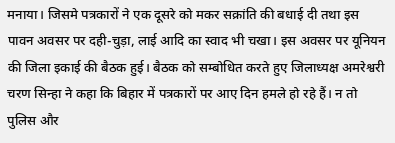मनाया। जिसमे पत्रकारों ने एक दूसरे को मकर सक्रांति की बधाई दी तथा इस पावन अवसर पर दही-चुड़ा, लाई आदि का स्वाद भी चखा। इस अवसर पर यूनियन की जिला इकाई की बैठक हुई। बैठक को सम्बोधित करते हुए जिलाध्यक्ष अमरेश्वरी चरण सिन्हा ने कहा कि बिहार में पत्रकारों पर आए दिन हमले हो रहे हैं। न तो पुलिस और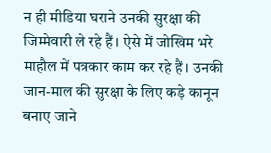न ही मीडिया घराने उनकी सुरक्षा की जिम्मेवारी ले रहे हैं। ऐसे में जोखिम भरे माहौल में पत्रकार काम कर रहे हैं। उनकी जान-माल की सुरक्षा के लिए कड़े कानून बनाए जाने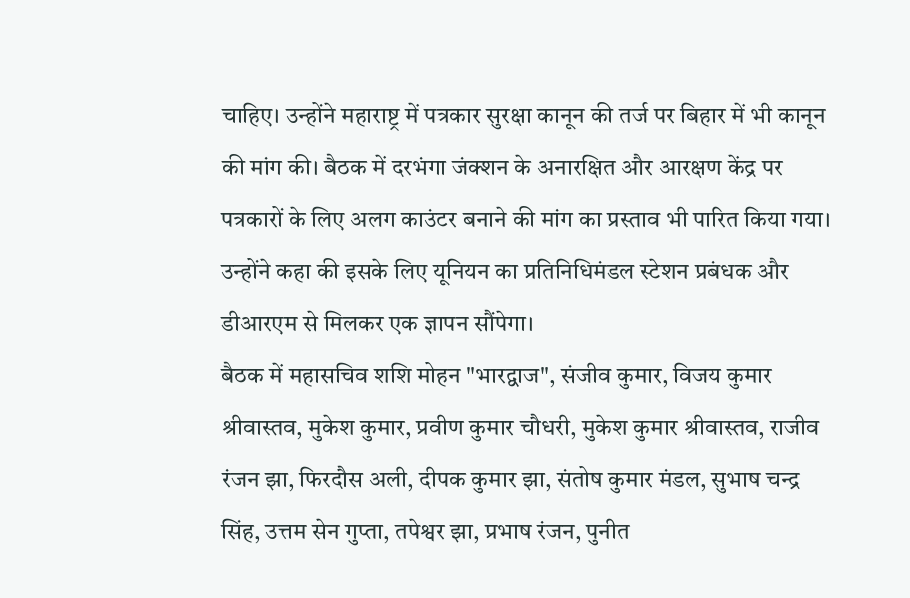चाहिए। उन्होंने महाराष्ट्र में पत्रकार सुरक्षा कानून की तर्ज पर बिहार में भी कानून की मांग की। बैठक में दरभंगा जंक्शन के अनारक्षित और आरक्षण केंद्र पर पत्रकारों के लिए अलग काउंटर बनाने की मांग का प्रस्ताव भी पारित किया गया। उन्होंने कहा की इसके लिए यूनियन का प्रतिनिधिमंडल स्टेशन प्रबंधक और डीआरएम से मिलकर एक ज्ञापन सौंपेगा।
बैठक में महासचिव शशि मोहन "भारद्वाज", संजीव कुमार, विजय कुमार श्रीवास्तव, मुकेश कुमार, प्रवीण कुमार चौधरी, मुकेश कुमार श्रीवास्तव, राजीव रंजन झा, फिरदौस अली, दीपक कुमार झा, संतोष कुमार मंडल, सुभाष चन्द्र सिंह, उत्तम सेन गुप्ता, तपेश्वर झा, प्रभाष रंजन, पुनीत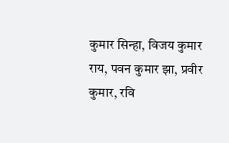कुमार सिन्हा, विजय कुमार राय, पवन कुमार झा, प्रवीर कुमार, रवि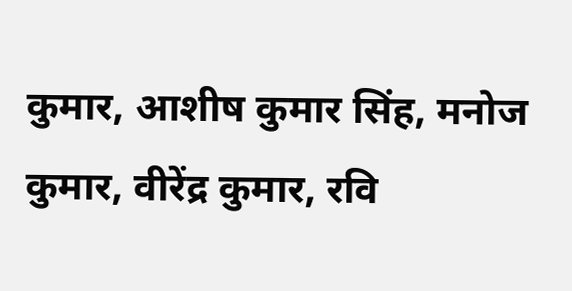कुमार, आशीष कुमार सिंह, मनोज कुमार, वीरेंद्र कुमार, रवि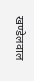खण्डेलवाल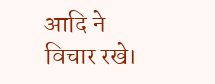आदि ने विचार रखे।